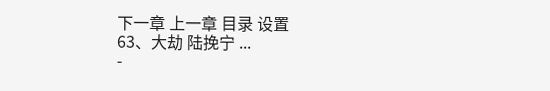下一章 上一章 目录 设置
63、大劫 陆挽宁 ...
-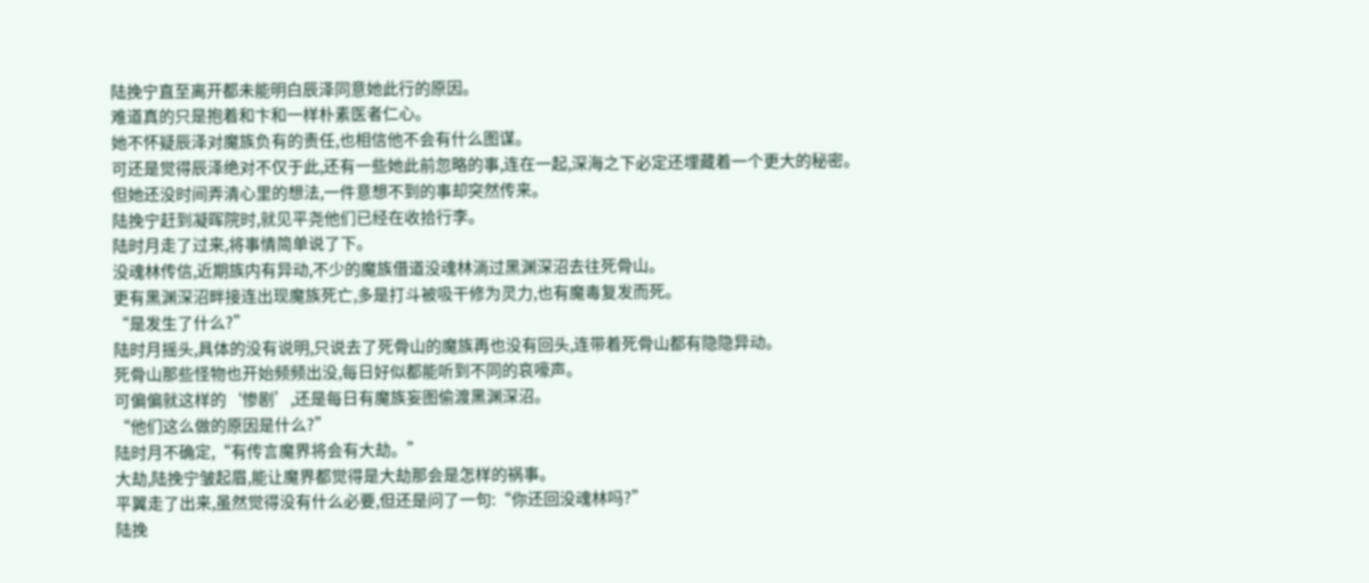陆挽宁直至离开都未能明白辰泽同意她此行的原因。
难道真的只是抱着和卞和一样朴素医者仁心。
她不怀疑辰泽对魔族负有的责任,也相信他不会有什么图谋。
可还是觉得辰泽绝对不仅于此,还有一些她此前忽略的事,连在一起,深海之下必定还埋藏着一个更大的秘密。
但她还没时间弄清心里的想法,一件意想不到的事却突然传来。
陆挽宁赶到凝晖院时,就见平尧他们已经在收拾行李。
陆时月走了过来,将事情简单说了下。
没魂林传信,近期族内有异动,不少的魔族借道没魂林淌过黑渊深沼去往死骨山。
更有黑渊深沼畔接连出现魔族死亡,多是打斗被吸干修为灵力,也有魔毒复发而死。
“是发生了什么?”
陆时月摇头,具体的没有说明,只说去了死骨山的魔族再也没有回头,连带着死骨山都有隐隐异动。
死骨山那些怪物也开始频频出没,每日好似都能听到不同的哀嚎声。
可偏偏就这样的‘惨剧’,还是每日有魔族妄图偷渡黑渊深沼。
“他们这么做的原因是什么?”
陆时月不确定,“有传言魔界将会有大劫。”
大劫,陆挽宁皱起眉,能让魔界都觉得是大劫那会是怎样的祸事。
平翼走了出来,虽然觉得没有什么必要,但还是问了一句:“你还回没魂林吗?”
陆挽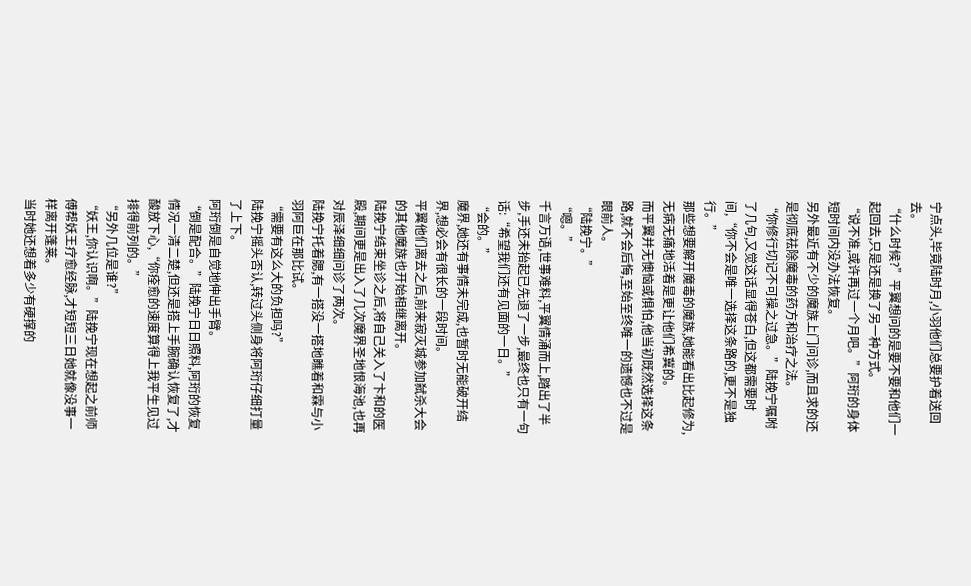宁点头,毕竟陆时月,小羽他们总要护着送回去。
“什么时候?”平翼想问的是要不要和他们一起回去,只是还是换了另一种方式。
“说不准,或许再过一个月吧。”阿珩的身体短时间内没办法恢复。
另外最近有不少的魔族上门问诊,而且求的还是彻底祛除魔毒的药方和治疗之法。
“你修行切记不可操之过急。”陆挽宁嘱咐了几句,又觉这话显得苍白,但这都需要时间,“你不会是唯一选择这条路的,更不是独行。”
那些想要解开魔毒的魔族,她能看出比起修为,无病无痛地活着是更让他们希冀的。
而平翼并无懊恼或惧怕,他当初既然选择这条路,就不会后悔,至始至终唯一的遗憾也不过是眼前人。
“陆挽宁。”
“嗯。”
千言万语,世事难料,平翼情涌而上,踏出了半步,手还未抬起已先退了一步,最终也只有一句话:“希望我们还有见面的一日。”
“会的。”
魔界,她还有事情未完成,也暂时无能破开结界,想必会有很长的一段时间。
平翼他们离去之后,前来寂灭城参加弑杀大会的其他魔族也开始相继离开。
陆挽宁结束坐诊之后,将自己关入了卞和的医殿,期间更是出入了几次魔界圣地恨海池,也再对辰泽细细问诊了两次。
陆挽宁托着腮,有一搭没一搭地瞧着和霖与小羽阿巨在那比试。
“需要有这么大的负担吗?”
陆挽宁摇头否认,转过头侧身将阿珩仔细打量了上下。
阿珩倒是自觉地伸出手臂。
“倒是配合。”陆挽宁日日照料,阿珩的恢复情况一清二楚,但还是搭上手腕确认恢复了,才酸放下心,“你痊愈的速度算得上我平生见过排得前列的。”
“另外几位是谁?”
“妖王,你认识啊。”陆挽宁现在想起之前师傅帮妖王疗愈经脉,才短短三日她就像没事一样离开蓬莱。
当时她还想着多少有硬撑的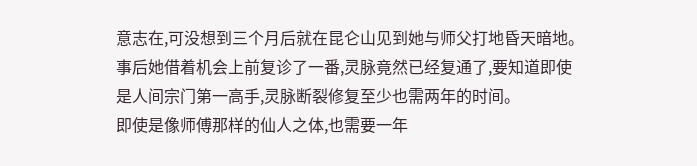意志在,可没想到三个月后就在昆仑山见到她与师父打地昏天暗地。
事后她借着机会上前复诊了一番,灵脉竟然已经复通了,要知道即使是人间宗门第一高手,灵脉断裂修复至少也需两年的时间。
即使是像师傅那样的仙人之体,也需要一年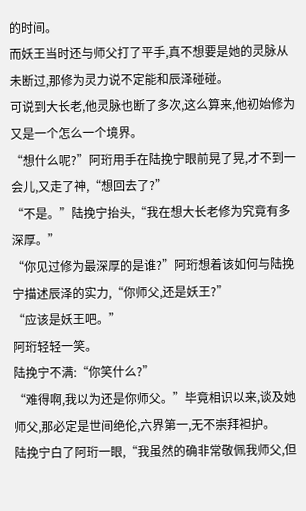的时间。
而妖王当时还与师父打了平手,真不想要是她的灵脉从未断过,那修为灵力说不定能和辰泽碰碰。
可说到大长老,他灵脉也断了多次,这么算来,他初始修为又是一个怎么一个境界。
“想什么呢?”阿珩用手在陆挽宁眼前晃了晃,才不到一会儿,又走了神,“想回去了?”
“不是。”陆挽宁抬头,“我在想大长老修为究竟有多深厚。”
“你见过修为最深厚的是谁?”阿珩想着该如何与陆挽宁描述辰泽的实力,“你师父,还是妖王?”
“应该是妖王吧。”
阿珩轻轻一笑。
陆挽宁不满:“你笑什么?”
“难得啊,我以为还是你师父。”毕竟相识以来,谈及她师父,那必定是世间绝伦,六界第一,无不崇拜袒护。
陆挽宁白了阿珩一眼,“我虽然的确非常敬佩我师父,但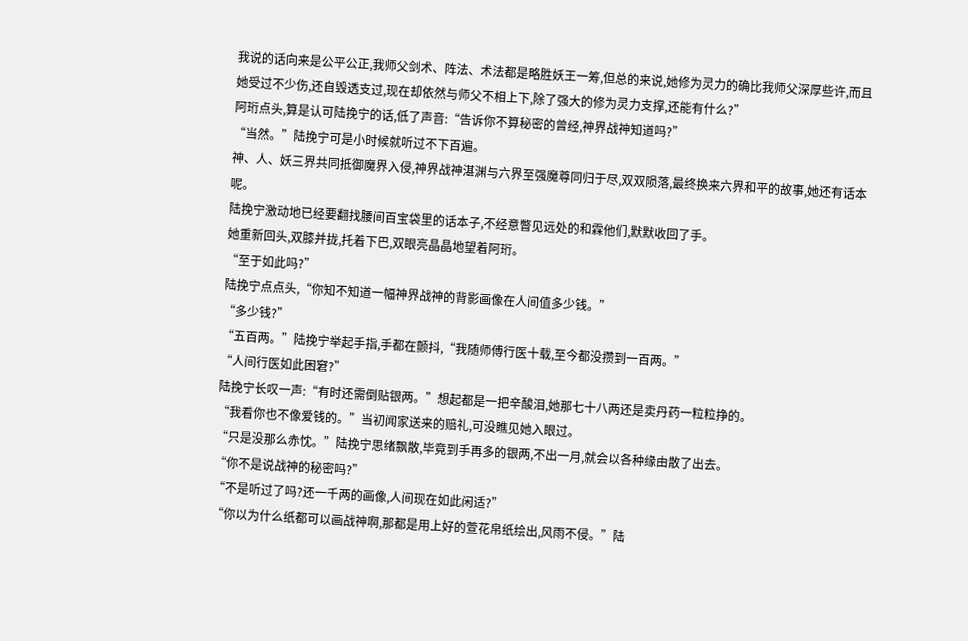我说的话向来是公平公正,我师父剑术、阵法、术法都是略胜妖王一筹,但总的来说,她修为灵力的确比我师父深厚些许,而且她受过不少伤,还自毁透支过,现在却依然与师父不相上下,除了强大的修为灵力支撑,还能有什么?”
阿珩点头,算是认可陆挽宁的话,低了声音:“告诉你不算秘密的曾经,神界战神知道吗?”
“当然。”陆挽宁可是小时候就听过不下百遍。
神、人、妖三界共同抵御魔界入侵,神界战神湛渊与六界至强魔尊同归于尽,双双陨落,最终换来六界和平的故事,她还有话本呢。
陆挽宁激动地已经要翻找腰间百宝袋里的话本子,不经意瞥见远处的和霖他们,默默收回了手。
她重新回头,双膝并拢,托着下巴,双眼亮晶晶地望着阿珩。
“至于如此吗?”
陆挽宁点点头,“你知不知道一幅神界战神的背影画像在人间值多少钱。”
“多少钱?”
“五百两。”陆挽宁举起手指,手都在颤抖,“我随师傅行医十载,至今都没攒到一百两。”
“人间行医如此困窘?”
陆挽宁长叹一声:“有时还需倒贴银两。”想起都是一把辛酸泪,她那七十八两还是卖丹药一粒粒挣的。
“我看你也不像爱钱的。”当初闻家送来的赔礼,可没瞧见她入眼过。
“只是没那么赤忱。”陆挽宁思绪飘散,毕竟到手再多的银两,不出一月,就会以各种缘由散了出去。
“你不是说战神的秘密吗?”
“不是听过了吗?还一千两的画像,人间现在如此闲适?”
“你以为什么纸都可以画战神啊,那都是用上好的萱花帛纸绘出,风雨不侵。”陆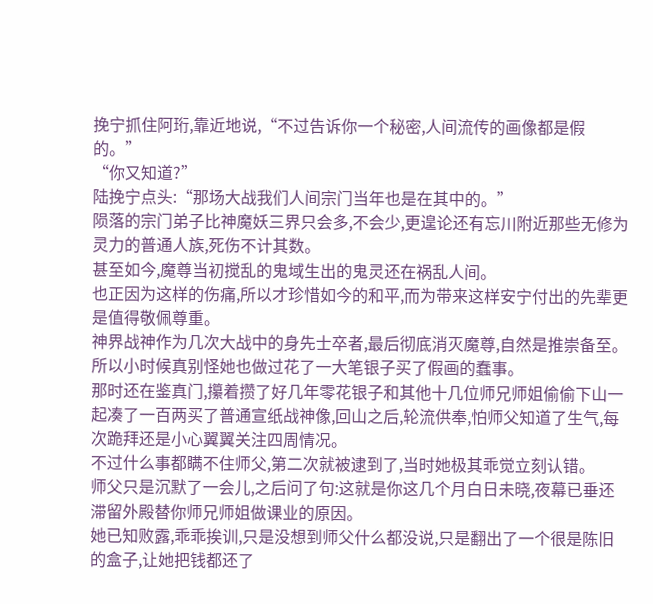挽宁抓住阿珩,靠近地说,“不过告诉你一个秘密,人间流传的画像都是假的。”
“你又知道?”
陆挽宁点头:“那场大战我们人间宗门当年也是在其中的。”
陨落的宗门弟子比神魔妖三界只会多,不会少,更遑论还有忘川附近那些无修为灵力的普通人族,死伤不计其数。
甚至如今,魔尊当初搅乱的鬼域生出的鬼灵还在祸乱人间。
也正因为这样的伤痛,所以才珍惜如今的和平,而为带来这样安宁付出的先辈更是值得敬佩尊重。
神界战神作为几次大战中的身先士卒者,最后彻底消灭魔尊,自然是推崇备至。
所以小时候真别怪她也做过花了一大笔银子买了假画的蠢事。
那时还在鉴真门,攥着攒了好几年零花银子和其他十几位师兄师姐偷偷下山一起凑了一百两买了普通宣纸战神像,回山之后,轮流供奉,怕师父知道了生气,每次跪拜还是小心翼翼关注四周情况。
不过什么事都瞒不住师父,第二次就被逮到了,当时她极其乖觉立刻认错。
师父只是沉默了一会儿,之后问了句:这就是你这几个月白日未晓,夜幕已垂还滞留外殿替你师兄师姐做课业的原因。
她已知败露,乖乖挨训,只是没想到师父什么都没说,只是翻出了一个很是陈旧的盒子,让她把钱都还了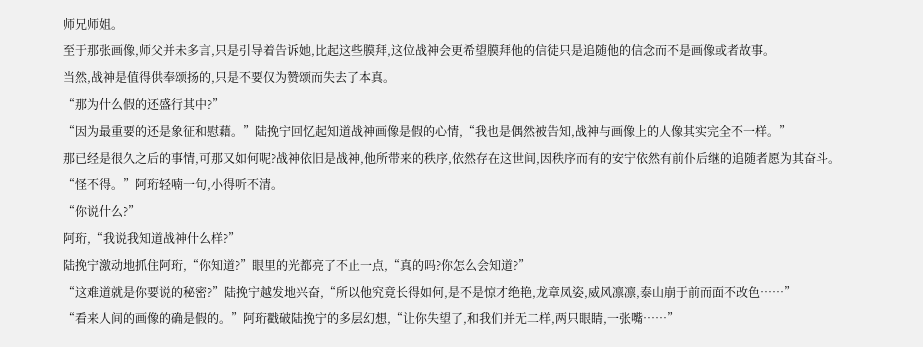师兄师姐。
至于那张画像,师父并未多言,只是引导着告诉她,比起这些膜拜,这位战神会更希望膜拜他的信徒只是追随他的信念而不是画像或者故事。
当然,战神是值得供奉颂扬的,只是不要仅为赞颂而失去了本真。
“那为什么假的还盛行其中?”
“因为最重要的还是象征和慰藉。”陆挽宁回忆起知道战神画像是假的心情,“我也是偶然被告知,战神与画像上的人像其实完全不一样。”
那已经是很久之后的事情,可那又如何呢?战神依旧是战神,他所带来的秩序,依然存在这世间,因秩序而有的安宁依然有前仆后继的追随者愿为其奋斗。
“怪不得。”阿珩轻喃一句,小得听不清。
“你说什么?”
阿珩,“我说我知道战神什么样?”
陆挽宁激动地抓住阿珩,“你知道?”眼里的光都亮了不止一点,“真的吗?你怎么会知道?”
“这难道就是你要说的秘密?”陆挽宁越发地兴奋,“所以他究竟长得如何,是不是惊才绝艳,龙章凤姿,威风凛凛,泰山崩于前而面不改色……”
“看来人间的画像的确是假的。”阿珩戳破陆挽宁的多层幻想,“让你失望了,和我们并无二样,两只眼睛,一张嘴……”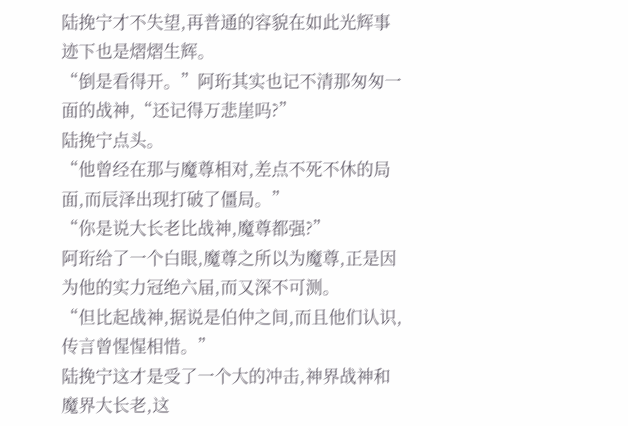陆挽宁才不失望,再普通的容貌在如此光辉事迹下也是熠熠生辉。
“倒是看得开。”阿珩其实也记不清那匆匆一面的战神,“还记得万悲崖吗?”
陆挽宁点头。
“他曾经在那与魔尊相对,差点不死不休的局面,而辰泽出现打破了僵局。”
“你是说大长老比战神,魔尊都强?”
阿珩给了一个白眼,魔尊之所以为魔尊,正是因为他的实力冠绝六届,而又深不可测。
“但比起战神,据说是伯仲之间,而且他们认识,传言曾惺惺相惜。”
陆挽宁这才是受了一个大的冲击,神界战神和魔界大长老,这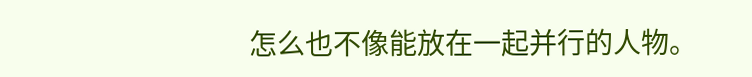怎么也不像能放在一起并行的人物。